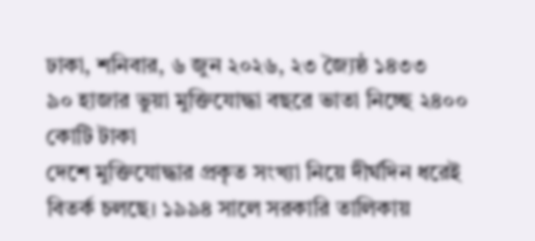ঢাকা, শনিবার, ৬ জুন ২০২৬, ২৩ জ্যৈষ্ঠ ১৪৩৩
৯০ হাজার ভুয়া মুক্তিযোদ্ধা বছরে ভাতা নিচ্ছে ২৪০০ কোটি টাকা
দেশে মুক্তিযোদ্ধার প্রকৃত সংখ্যা নিয়ে দীর্ঘদিন ধরেই বিতর্ক চলছে। ১৯৯৪ সালে সরকারি তালিকায়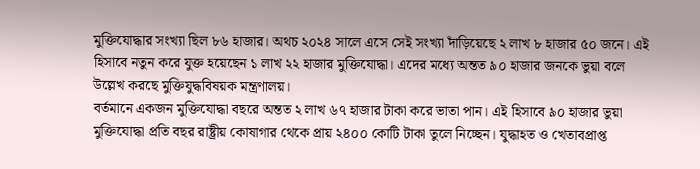মুক্তিযোদ্ধার সংখ্যা ছিল ৮৬ হাজার। অথচ ২০২৪ সালে এসে সেই সংখ্যা দাঁড়িয়েছে ২ লাখ ৮ হাজার ৫০ জনে। এই হিসাবে নতুন করে যুক্ত হয়েছেন ১ লাখ ২২ হাজার মুক্তিযোদ্ধা। এদের মধ্যে অন্তত ৯০ হাজার জনকে ভুয়া বলে উল্লেখ করছে মুক্তিযুদ্ধবিষয়ক মন্ত্রণালয়।
বর্তমানে একজন মুক্তিযোদ্ধা বছরে অন্তত ২ লাখ ৬৭ হাজার টাকা করে ভাতা পান। এই হিসাবে ৯০ হাজার ভুয়া মুক্তিযোদ্ধা প্রতি বছর রাষ্ট্রীয় কোষাগার থেকে প্রায় ২৪০০ কোটি টাকা তুলে নিচ্ছেন। যুদ্ধাহত ও খেতাবপ্রাপ্ত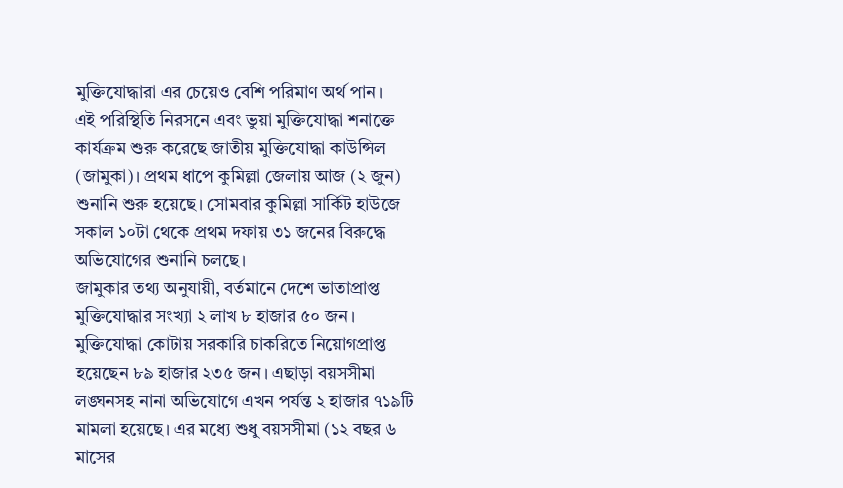মুক্তিযোদ্ধারা এর চেয়েও বেশি পরিমাণ অর্থ পান।
এই পরিস্থিতি নিরসনে এবং ভুয়া মুক্তিযোদ্ধা শনাক্তে কার্যক্রম শুরু করেছে জাতীয় মুক্তিযোদ্ধা কাউন্সিল (জামুকা)। প্রথম ধাপে কুমিল্লা জেলায় আজ (২ জুন) শুনানি শুরু হয়েছে। সোমবার কুমিল্লা সার্কিট হাউজে সকাল ১০টা থেকে প্রথম দফায় ৩১ জনের বিরুদ্ধে অভিযোগের শুনানি চলছে।
জামুকার তথ্য অনুযায়ী, বর্তমানে দেশে ভাতাপ্রাপ্ত মুক্তিযোদ্ধার সংখ্যা ২ লাখ ৮ হাজার ৫০ জন। মুক্তিযোদ্ধা কোটায় সরকারি চাকরিতে নিয়োগপ্রাপ্ত হয়েছেন ৮৯ হাজার ২৩৫ জন। এছাড়া বয়সসীমা লঙ্ঘনসহ নানা অভিযোগে এখন পর্যন্ত ২ হাজার ৭১৯টি মামলা হয়েছে। এর মধ্যে শুধু বয়সসীমা (১২ বছর ৬ মাসের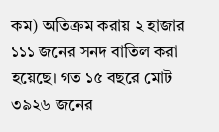কম) অতিক্রম করায় ২ হাজার ১১১ জনের সনদ বাতিল করা হয়েছে। গত ১৫ বছরে মোট ৩৯২৬ জনের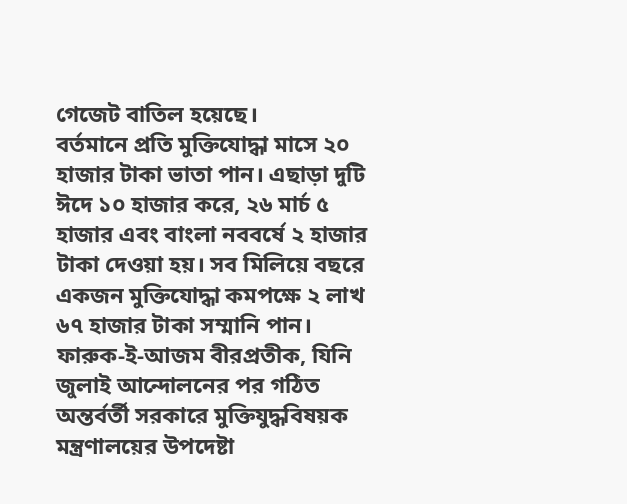গেজেট বাতিল হয়েছে।
বর্তমানে প্রতি মুক্তিযোদ্ধা মাসে ২০ হাজার টাকা ভাতা পান। এছাড়া দুটি ঈদে ১০ হাজার করে, ২৬ মার্চ ৫ হাজার এবং বাংলা নববর্ষে ২ হাজার টাকা দেওয়া হয়। সব মিলিয়ে বছরে একজন মুক্তিযোদ্ধা কমপক্ষে ২ লাখ ৬৭ হাজার টাকা সম্মানি পান।
ফারুক-ই-আজম বীরপ্রতীক, যিনি জুলাই আন্দোলনের পর গঠিত অন্তর্বর্তী সরকারে মুক্তিযুদ্ধবিষয়ক মন্ত্রণালয়ের উপদেষ্টা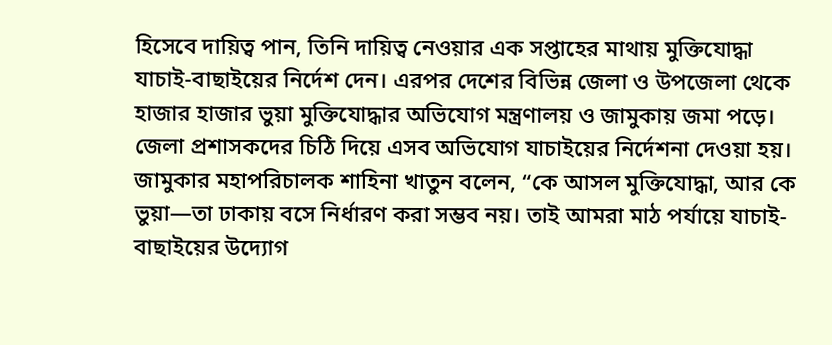হিসেবে দায়িত্ব পান, তিনি দায়িত্ব নেওয়ার এক সপ্তাহের মাথায় মুক্তিযোদ্ধা যাচাই-বাছাইয়ের নির্দেশ দেন। এরপর দেশের বিভিন্ন জেলা ও উপজেলা থেকে হাজার হাজার ভুয়া মুক্তিযোদ্ধার অভিযোগ মন্ত্রণালয় ও জামুকায় জমা পড়ে। জেলা প্রশাসকদের চিঠি দিয়ে এসব অভিযোগ যাচাইয়ের নির্দেশনা দেওয়া হয়।
জামুকার মহাপরিচালক শাহিনা খাতুন বলেন, “কে আসল মুক্তিযোদ্ধা, আর কে ভুয়া—তা ঢাকায় বসে নির্ধারণ করা সম্ভব নয়। তাই আমরা মাঠ পর্যায়ে যাচাই-বাছাইয়ের উদ্যোগ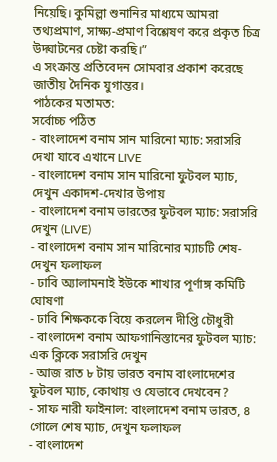নিয়েছি। কুমিল্লা শুনানির মাধ্যমে আমরা তথ্যপ্রমাণ, সাক্ষ্য-প্রমাণ বিশ্লেষণ করে প্রকৃত চিত্র উদ্ঘাটনের চেষ্টা করছি।”
এ সংক্রান্ত প্রতিবেদন সোমবার প্রকাশ করেছে জাতীয় দৈনিক যুগান্তর।
পাঠকের মতামত:
সর্বোচ্চ পঠিত
- বাংলাদেশ বনাম সান মারিনো ম্যাচ: সরাসরি দেখা যাবে এখানে LIVE
- বাংলাদেশ বনাম সান মারিনো ফুটবল ম্যাচ, দেখুন একাদশ-দেখার উপায়
- বাংলাদেশ বনাম ভারতের ফুটবল ম্যাচ: সরাসরি দেখুন (LIVE)
- বাংলাদেশ বনাম সান মারিনোর ম্যাচটি শেষ-দেখুন ফলাফল
- ঢাবি অ্যালামনাই ইউকে শাখার পূর্ণাঙ্গ কমিটি ঘোষণা
- ঢাবি শিক্ষককে বিয়ে করলেন দীপ্তি চৌধুরী
- বাংলাদেশ বনাম আফগানিস্তানের ফুটবল ম্যাচ: এক ক্লিকে সরাসরি দেখুন
- আজ রাত ৮ টায় ভারত বনাম বাংলাদেশের ফুটবল ম্যাচ, কোথায় ও যেভাবে দেখবেন?
- সাফ নারী ফাইনাল: বাংলাদেশ বনাম ভারত, ৪ গোলে শেষ ম্যাচ, দেখুন ফলাফল
- বাংলাদেশ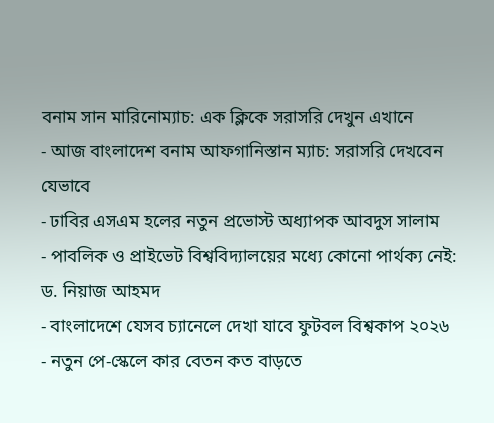বনাম সান মারিনোম্যাচ: এক ক্লিকে সরাসরি দেখুন এখানে
- আজ বাংলাদেশ বনাম আফগানিস্তান ম্যাচ: সরাসরি দেখবেন যেভাবে
- ঢাবির এসএম হলের নতুন প্রভোস্ট অধ্যাপক আবদুস সালাম
- পাবলিক ও প্রাইভেট বিশ্ববিদ্যালয়ের মধ্যে কোনো পার্থক্য নেই: ড. নিয়াজ আহমদ
- বাংলাদেশে যেসব চ্যানেলে দেখা যাবে ফুটবল বিশ্বকাপ ২০২৬
- নতুন পে-স্কেলে কার বেতন কত বাড়তে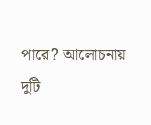পারে? আলোচনায় দুটি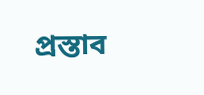প্রস্তাব